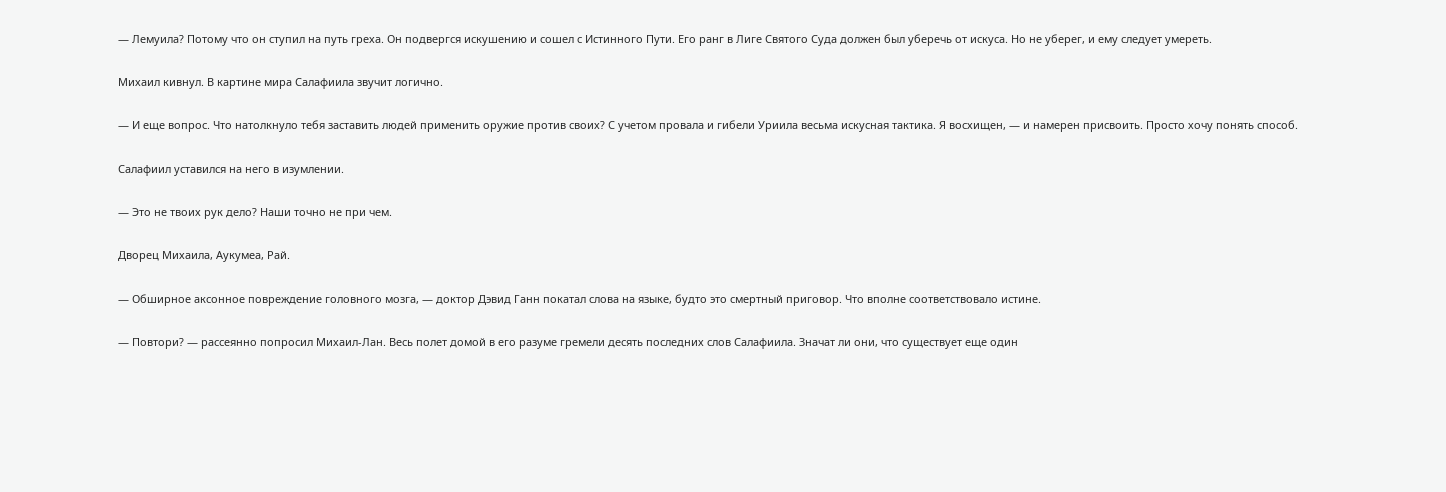— Лемуила? Потому что он ступил на путь греха. Он подвергся искушению и сошел с Истинного Пути. Его ранг в Лиге Святого Суда должен был уберечь от искуса. Но не уберег, и ему следует умереть.

Михаил кивнул. В картине мира Салафиила звучит логично.

— И еще вопрос. Что натолкнуло тебя заставить людей применить оружие против своих? С учетом провала и гибели Уриила весьма искусная тактика. Я восхищен, — и намерен присвоить. Просто хочу понять способ.

Салафиил уставился на него в изумлении.

— Это не твоих рук дело? Наши точно не при чем.

Дворец Михаила, Аукумеа, Рай.

— Обширное аксонное повреждение головного мозга, — доктор Дэвид Ганн покатал слова на языке, будто это смертный приговор. Что вполне соответствовало истине.

— Повтори? — рассеянно попросил Михаил-Лан. Весь полет домой в его разуме гремели десять последних слов Салафиила. Значат ли они, что существует еще один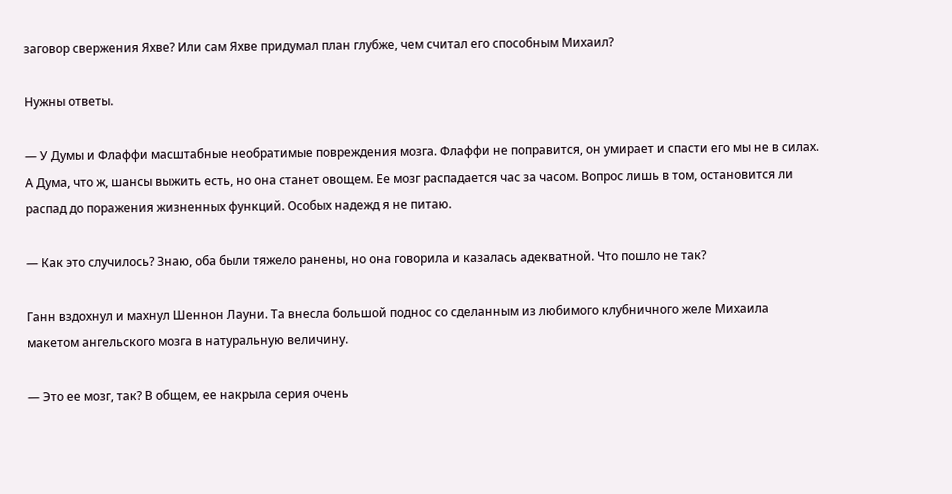заговор свержения Яхве? Или сам Яхве придумал план глубже, чем считал его способным Михаил?

Нужны ответы.

— У Думы и Флаффи масштабные необратимые повреждения мозга. Флаффи не поправится, он умирает и спасти его мы не в силах. А Дума, что ж, шансы выжить есть, но она станет овощем. Ее мозг распадается час за часом. Вопрос лишь в том, остановится ли распад до поражения жизненных функций. Особых надежд я не питаю.

— Как это случилось? Знаю, оба были тяжело ранены, но она говорила и казалась адекватной. Что пошло не так?

Ганн вздохнул и махнул Шеннон Лауни. Та внесла большой поднос со сделанным из любимого клубничного желе Михаила макетом ангельского мозга в натуральную величину.

— Это ее мозг, так? В общем, ее накрыла серия очень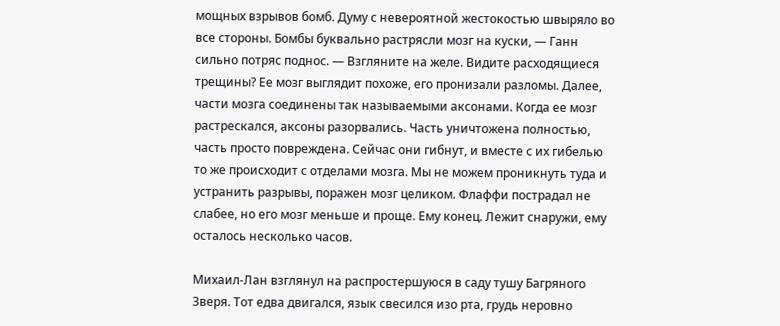мощных взрывов бомб. Думу с невероятной жестокостью швыряло во все стороны. Бомбы буквально растрясли мозг на куски, — Ганн сильно потряс поднос. — Взгляните на желе. Видите расходящиеся трещины? Ее мозг выглядит похоже, его пронизали разломы. Далее, части мозга соединены так называемыми аксонами. Когда ее мозг растрескался, аксоны разорвались. Часть уничтожена полностью, часть просто повреждена. Сейчас они гибнут, и вместе с их гибелью то же происходит с отделами мозга. Мы не можем проникнуть туда и устранить разрывы, поражен мозг целиком. Флаффи пострадал не слабее, но его мозг меньше и проще. Ему конец. Лежит снаружи, ему осталось несколько часов.

Михаил-Лан взглянул на распростершуюся в саду тушу Багряного Зверя. Тот едва двигался, язык свесился изо рта, грудь неровно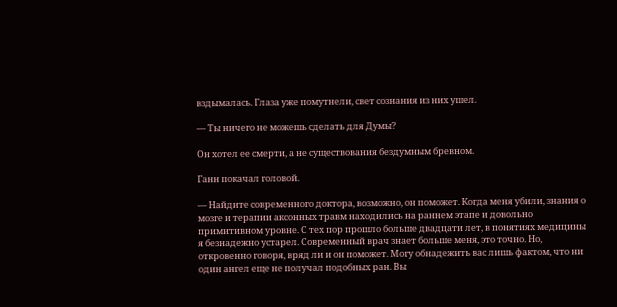вздымалась. Глаза уже помутнели, свет сознания из них ушел.

— Ты ничего не можешь сделать для Думы?

Он хотел ее смерти, а не существования бездумным бревном.

Ганн покачал головой.

— Найдите современного доктора, возможно, он поможет. Когда меня убили, знания о мозге и терапии аксонных травм находились на раннем этапе и довольно примитивном уровне. С тех пор прошло больше двадцати лет, в понятиях медицины я безнадежно устарел. Современный врач знает больше меня, это точно. Но, откровенно говоря, вряд ли и он поможет. Могу обнадежить вас лишь фактом, что ни один ангел еще не получал подобных ран. Вы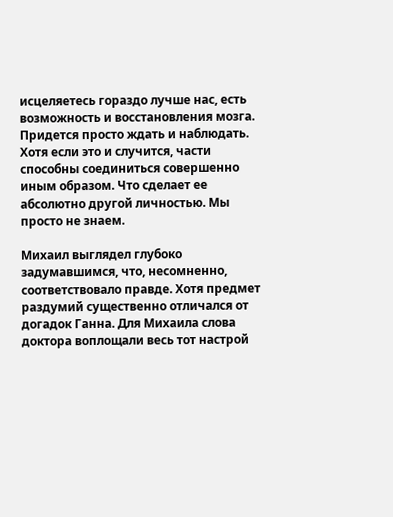исцеляетесь гораздо лучше нас, есть возможность и восстановления мозга. Придется просто ждать и наблюдать. Хотя если это и случится, части способны соединиться совершенно иным образом. Что сделает ее абсолютно другой личностью. Мы просто не знаем.

Михаил выглядел глубоко задумавшимся, что, несомненно, соответствовало правде. Хотя предмет раздумий существенно отличался от догадок Ганна. Для Михаила слова доктора воплощали весь тот настрой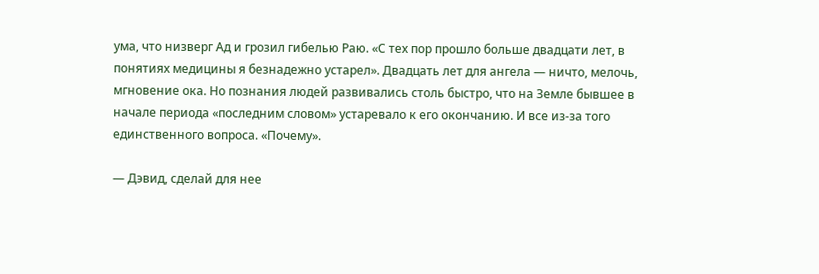ума, что низверг Ад и грозил гибелью Раю. «С тех пор прошло больше двадцати лет, в понятиях медицины я безнадежно устарел». Двадцать лет для ангела — ничто, мелочь, мгновение ока. Но познания людей развивались столь быстро, что на Земле бывшее в начале периода «последним словом» устаревало к его окончанию. И все из-за того единственного вопроса. «Почему».

— Дэвид, сделай для нее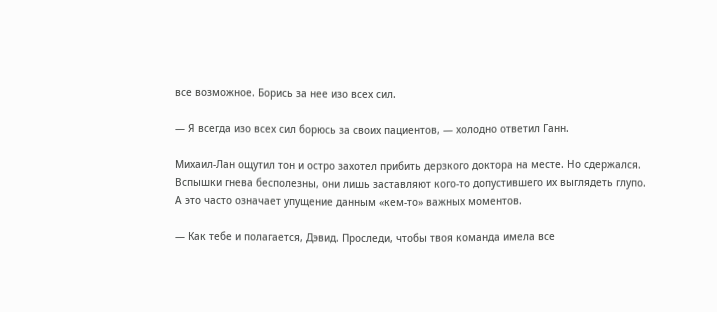все возможное. Борись за нее изо всех сил.

— Я всегда изо всех сил борюсь за своих пациентов, — холодно ответил Ганн.

Михаил-Лан ощутил тон и остро захотел прибить дерзкого доктора на месте. Но сдержался. Вспышки гнева бесполезны, они лишь заставляют кого-то допустившего их выглядеть глупо. А это часто означает упущение данным «кем-то» важных моментов.

— Как тебе и полагается, Дэвид. Проследи, чтобы твоя команда имела все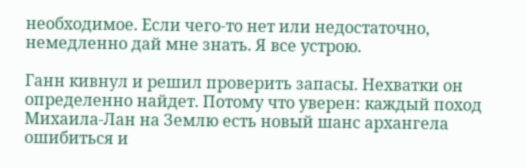необходимое. Если чего-то нет или недостаточно, немедленно дай мне знать. Я все устрою.

Ганн кивнул и решил проверить запасы. Нехватки он определенно найдет. Потому что уверен: каждый поход Михаила-Лан на Землю есть новый шанс архангела ошибиться и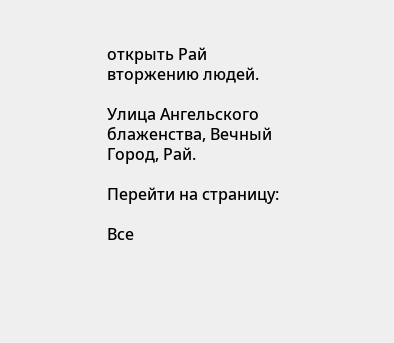открыть Рай вторжению людей.

Улица Ангельского блаженства, Вечный Город, Рай.

Перейти на страницу:

Все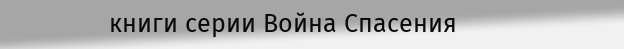книги серии Война Спасения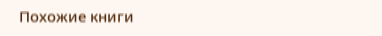Похожие книги